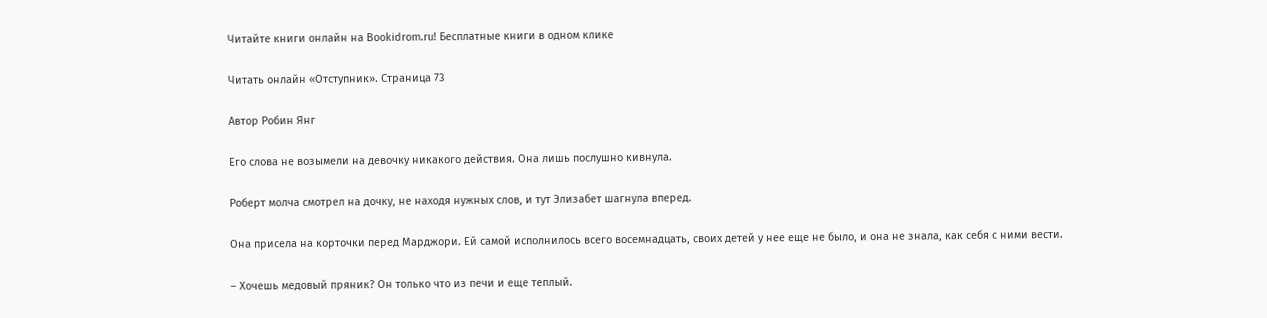Читайте книги онлайн на Bookidrom.ru! Бесплатные книги в одном клике

Читать онлайн «Отступник». Страница 73

Автор Робин Янг

Его слова не возымели на девочку никакого действия. Она лишь послушно кивнула.

Роберт молча смотрел на дочку, не находя нужных слов, и тут Элизабет шагнула вперед.

Она присела на корточки перед Марджори. Ей самой исполнилось всего восемнадцать, своих детей у нее еще не было, и она не знала, как себя с ними вести.

– Хочешь медовый пряник? Он только что из печи и еще теплый.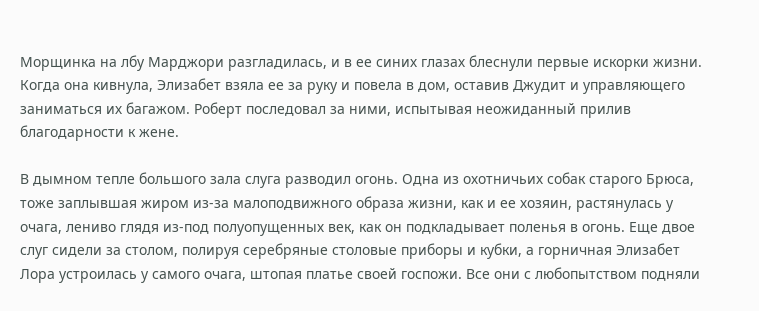Морщинка на лбу Марджори разгладилась, и в ее синих глазах блеснули первые искорки жизни. Когда она кивнула, Элизабет взяла ее за руку и повела в дом, оставив Джудит и управляющего заниматься их багажом. Роберт последовал за ними, испытывая неожиданный прилив благодарности к жене.

В дымном тепле большого зала слуга разводил огонь. Одна из охотничьих собак старого Брюса, тоже заплывшая жиром из‑за малоподвижного образа жизни, как и ее хозяин, растянулась у очага, лениво глядя из-под полуопущенных век, как он подкладывает поленья в огонь. Еще двое слуг сидели за столом, полируя серебряные столовые приборы и кубки, а горничная Элизабет Лора устроилась у самого очага, штопая платье своей госпожи. Все они с любопытством подняли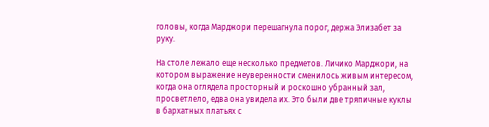головы, когда Марджори перешагнула порог, держа Элизабет за руку.

На столе лежало еще несколько предметов. Личико Марджори, на котором выражение неуверенности сменилось живым интересом, когда она оглядела просторный и роскошно убранный зал, просветлело, едва она увидела их. Это были две тряпичные куклы в бархатных платьях с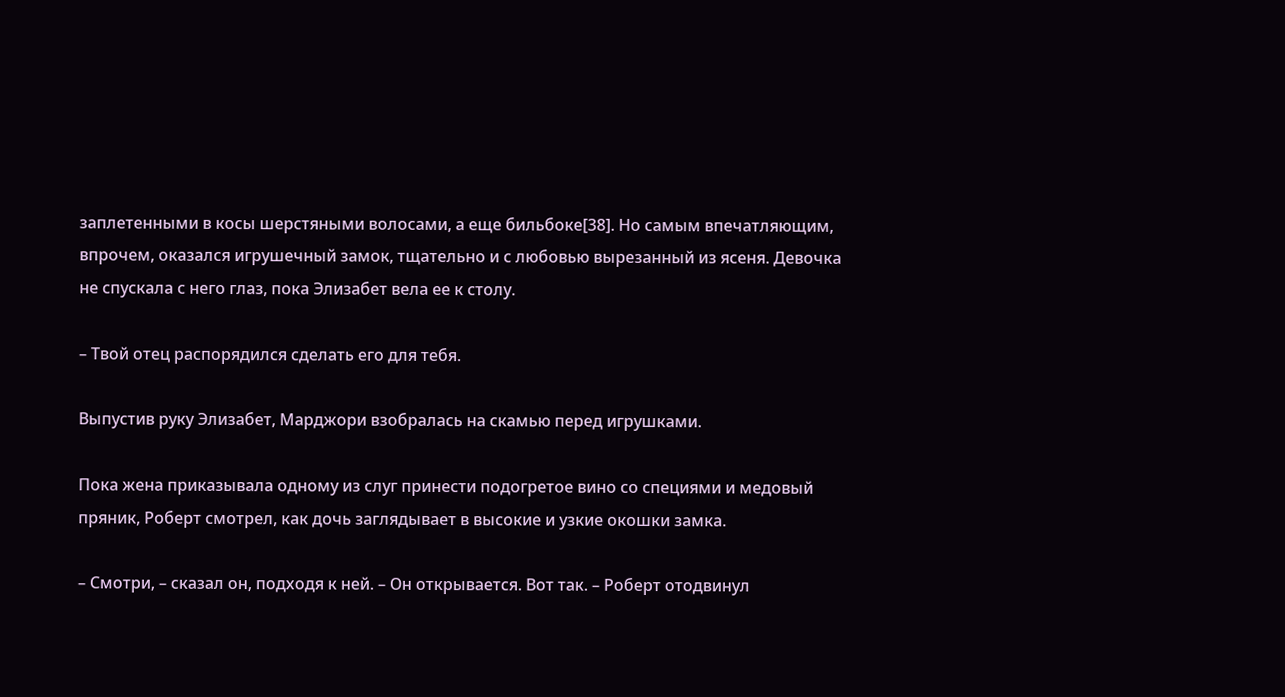заплетенными в косы шерстяными волосами, а еще бильбоке[38]. Но самым впечатляющим, впрочем, оказался игрушечный замок, тщательно и с любовью вырезанный из ясеня. Девочка не спускала с него глаз, пока Элизабет вела ее к столу.

– Твой отец распорядился сделать его для тебя.

Выпустив руку Элизабет, Марджори взобралась на скамью перед игрушками.

Пока жена приказывала одному из слуг принести подогретое вино со специями и медовый пряник, Роберт смотрел, как дочь заглядывает в высокие и узкие окошки замка.

– Смотри, – сказал он, подходя к ней. – Он открывается. Вот так. – Роберт отодвинул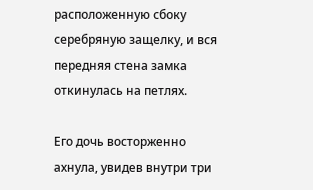расположенную сбоку серебряную защелку, и вся передняя стена замка откинулась на петлях.

Его дочь восторженно ахнула, увидев внутри три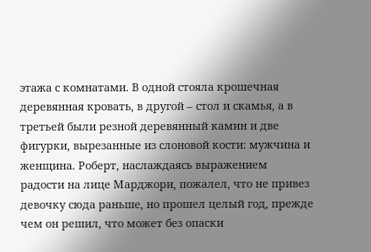этажа с комнатами. В одной стояла крошечная деревянная кровать, в другой – стол и скамья, а в третьей были резной деревянный камин и две фигурки, вырезанные из слоновой кости: мужчина и женщина. Роберт, наслаждаясь выражением радости на лице Марджори, пожалел, что не привез девочку сюда раньше, но прошел целый год, прежде чем он решил, что может без опаски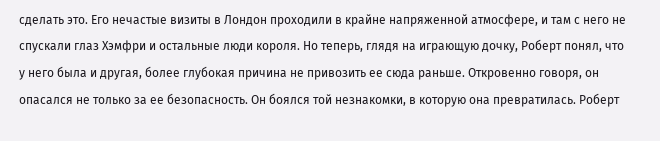сделать это. Его нечастые визиты в Лондон проходили в крайне напряженной атмосфере, и там с него не спускали глаз Хэмфри и остальные люди короля. Но теперь, глядя на играющую дочку, Роберт понял, что у него была и другая, более глубокая причина не привозить ее сюда раньше. Откровенно говоря, он опасался не только за ее безопасность. Он боялся той незнакомки, в которую она превратилась. Роберт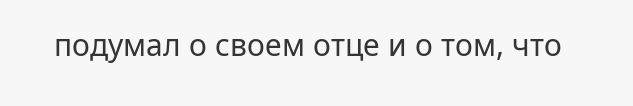подумал о своем отце и о том, что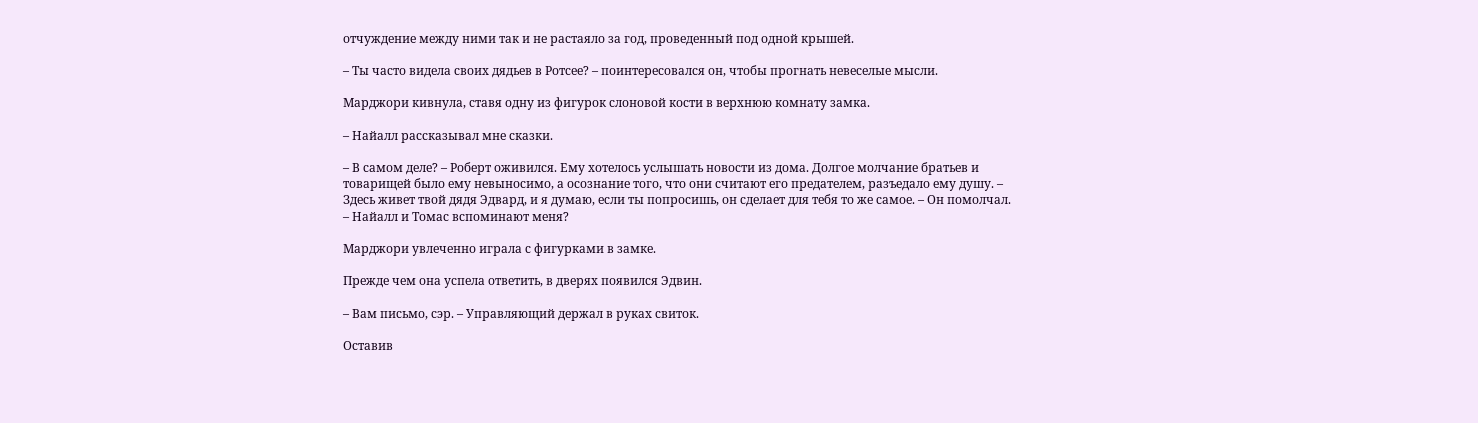отчуждение между ними так и не растаяло за год, проведенный под одной крышей.

– Ты часто видела своих дядьев в Ротсее? – поинтересовался он, чтобы прогнать невеселые мысли.

Марджори кивнула, ставя одну из фигурок слоновой кости в верхнюю комнату замка.

– Найалл рассказывал мне сказки.

– В самом деле? – Роберт оживился. Ему хотелось услышать новости из дома. Долгое молчание братьев и товарищей было ему невыносимо, а осознание того, что они считают его предателем, разъедало ему душу. – Здесь живет твой дядя Эдвард, и я думаю, если ты попросишь, он сделает для тебя то же самое. – Он помолчал. – Найалл и Томас вспоминают меня?

Марджори увлеченно играла с фигурками в замке.

Прежде чем она успела ответить, в дверях появился Эдвин.

– Вам письмо, сэр. – Управляющий держал в руках свиток.

Оставив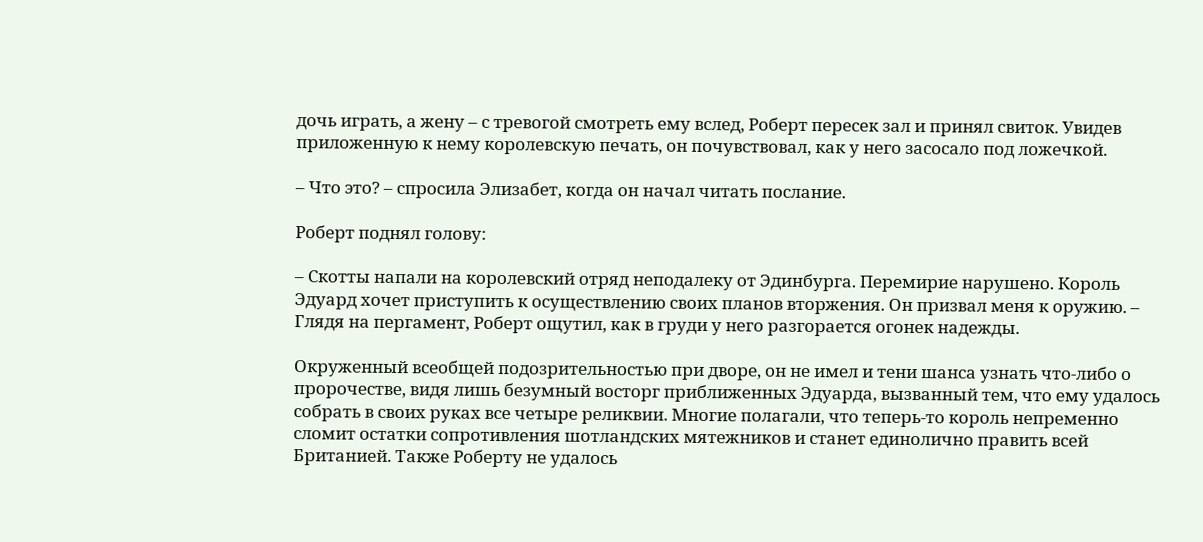дочь играть, а жену – с тревогой смотреть ему вслед, Роберт пересек зал и принял свиток. Увидев приложенную к нему королевскую печать, он почувствовал, как у него засосало под ложечкой.

– Что это? – спросила Элизабет, когда он начал читать послание.

Роберт поднял голову:

– Скотты напали на королевский отряд неподалеку от Эдинбурга. Перемирие нарушено. Король Эдуард хочет приступить к осуществлению своих планов вторжения. Он призвал меня к оружию. – Глядя на пергамент, Роберт ощутил, как в груди у него разгорается огонек надежды.

Окруженный всеобщей подозрительностью при дворе, он не имел и тени шанса узнать что-либо о пророчестве, видя лишь безумный восторг приближенных Эдуарда, вызванный тем, что ему удалось собрать в своих руках все четыре реликвии. Многие полагали, что теперь-то король непременно сломит остатки сопротивления шотландских мятежников и станет единолично править всей Британией. Также Роберту не удалось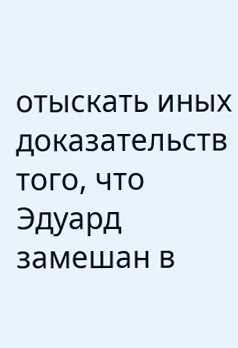отыскать иных доказательств того, что Эдуард замешан в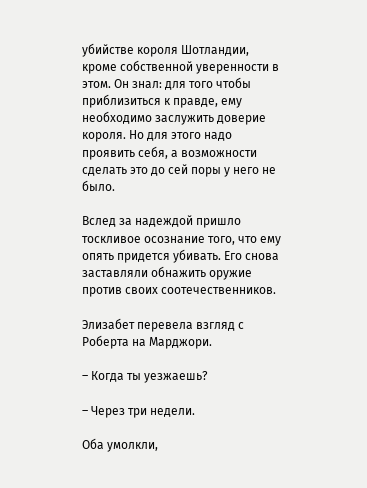убийстве короля Шотландии, кроме собственной уверенности в этом. Он знал: для того чтобы приблизиться к правде, ему необходимо заслужить доверие короля. Но для этого надо проявить себя, а возможности сделать это до сей поры у него не было.

Вслед за надеждой пришло тоскливое осознание того, что ему опять придется убивать. Его снова заставляли обнажить оружие против своих соотечественников.

Элизабет перевела взгляд с Роберта на Марджори.

– Когда ты уезжаешь?

– Через три недели.

Оба умолкли,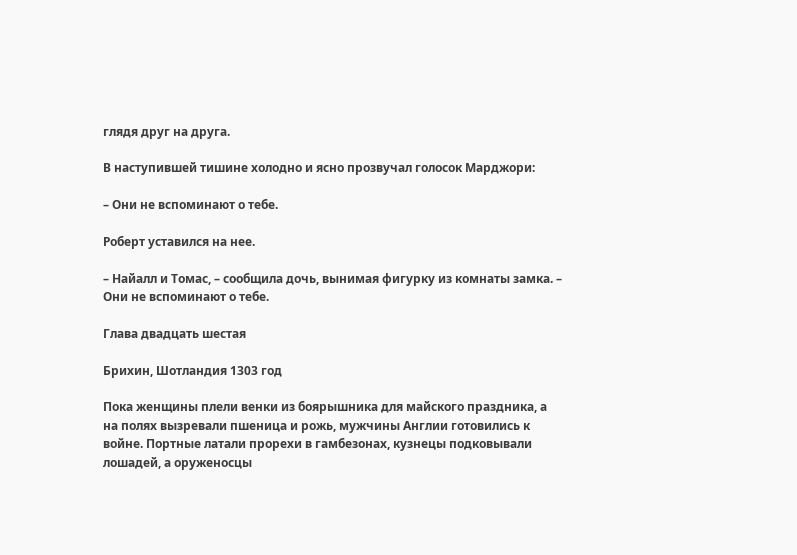глядя друг на друга.

В наступившей тишине холодно и ясно прозвучал голосок Марджори:

– Они не вспоминают о тебе.

Роберт уставился на нее.

– Найалл и Томас, – сообщила дочь, вынимая фигурку из комнаты замка. – Они не вспоминают о тебе.

Глава двадцать шестая

Брихин, Шотландия 1303 год

Пока женщины плели венки из боярышника для майского праздника, а на полях вызревали пшеница и рожь, мужчины Англии готовились к войне. Портные латали прорехи в гамбезонах, кузнецы подковывали лошадей, а оруженосцы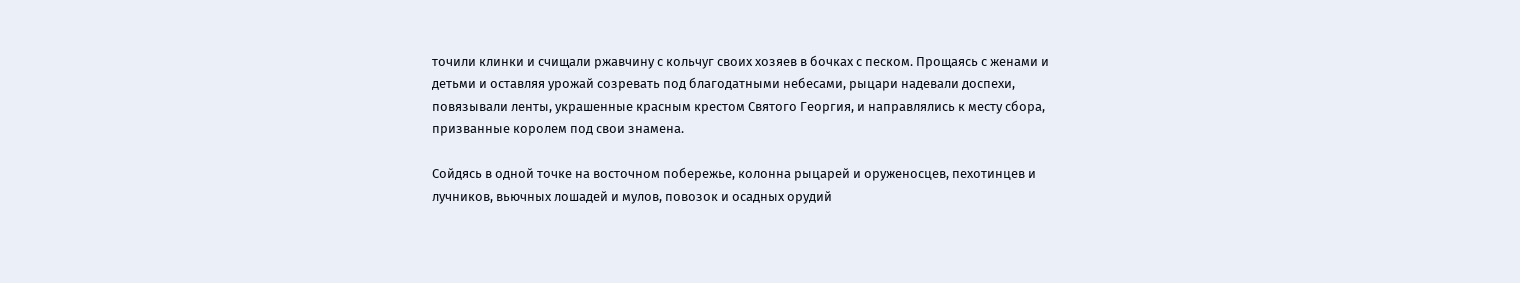точили клинки и счищали ржавчину с кольчуг своих хозяев в бочках с песком. Прощаясь с женами и детьми и оставляя урожай созревать под благодатными небесами, рыцари надевали доспехи, повязывали ленты, украшенные красным крестом Святого Георгия, и направлялись к месту сбора, призванные королем под свои знамена.

Сойдясь в одной точке на восточном побережье, колонна рыцарей и оруженосцев, пехотинцев и лучников, вьючных лошадей и мулов, повозок и осадных орудий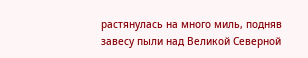растянулась на много миль, подняв завесу пыли над Великой Северной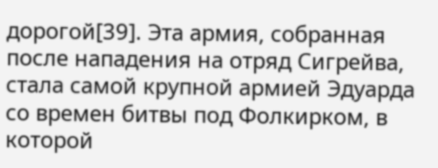дорогой[39]. Эта армия, собранная после нападения на отряд Сигрейва, стала самой крупной армией Эдуарда со времен битвы под Фолкирком, в которой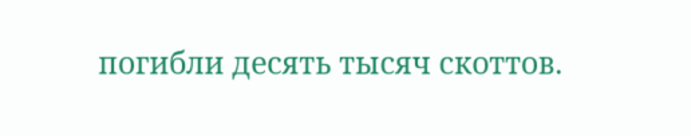погибли десять тысяч скоттов.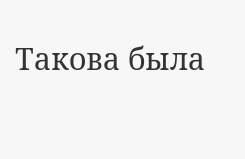Такова была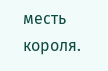месть короля.